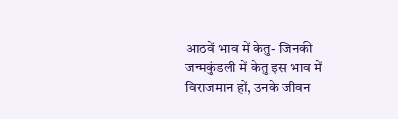आठवें भाव में केतु- जिनकी जन्मकुंडली में केतु इस भाव में विराजमान हों, उनके जीवन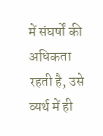में संघर्षों की अधिकता रहती है, उसे व्यर्थ में ही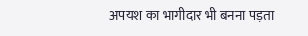अपयश का भागीदार भी बनना पड़ता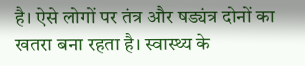है। ऐसे लोगों पर तंत्र और षड्यंत्र दोनों का खतरा बना रहता है। स्वास्थ्य के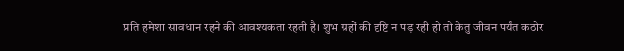प्रति हमेशा सावधान रहने की आवश्यकता रहती है। शुभ ग्रहों की दृष्टि न पड़ रही हो तो केतु जीवन पर्यंत कठोर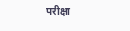परीक्षा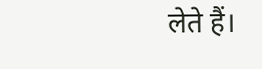लेते हैं।